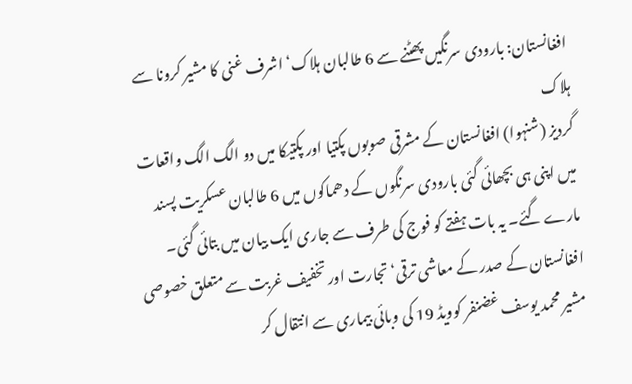افغانستان: بارودی سرنگیں پھٹنے سے 6 طالبان ہلاک‘ اشرف غنی کا مشیر کرونا سے ہلاک
گردیز (شنہوا) افغانستان کے مشرقی صوبوں پکتیا اور پکتیکا میں دو الگ الگ واقعات میں اپنی ہی بچھائی گئی بارودی سرنگوں کے دھماکوں میں 6 طالبان عسکریت پسند مارے گئے۔ یہ بات ہفتے کو فوج کی طرف سے جاری ایک بیان میں بتائی گئی۔ افغانستان کے صدر کے معاشی ترقی‘ تجارت اور تخفیف غربت سے متعلق خصوصی مشیر محمد یوسف غضنفر کوویڈ 19 کی وبائی بیماری سے انتقال کر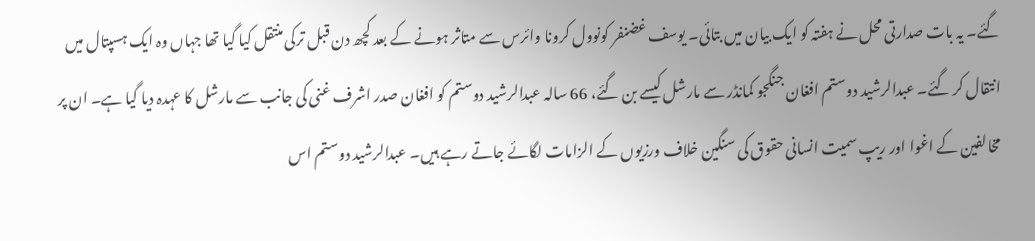گئے۔ یہ بات صدارتی محل نے ہفتہ کو ایک بیان میں بتائی۔ یوسف غضنفر کونوول کرونا وائرس سے متاثر ہونے کے بعد کچھ دن قبل ترکی منتقل کیا گیا تھا جہاں وہ ایک ہسپتال میں انتقال کر گئے۔ عبدالرشید دوستم افغان جنگجو کمانڈر سے مارشل کیسے بن گئے، 66 سالہ عبدالرشید دوستم کو افغان صدر اشرف غنی کی جانب سے مارشل کا عہدہ دیا گیا ہے۔ ان پر مخالفین کے اغوا اور ریپ سمیت انسانی حقوق کی سنگین خلاف ورزیوں کے الزامات لگائے جاتے رہے ہیں۔ عبدالرشید دوستم اس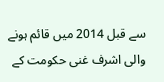سے قبل 2014 میں قائم ہونے والی اشرف غنی حکومت کے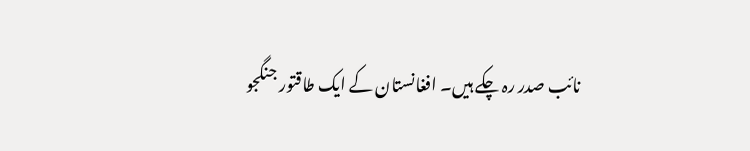نائب صدر رہ چکے ہیں۔ افغانستان کے ایک طاقتور جنگجو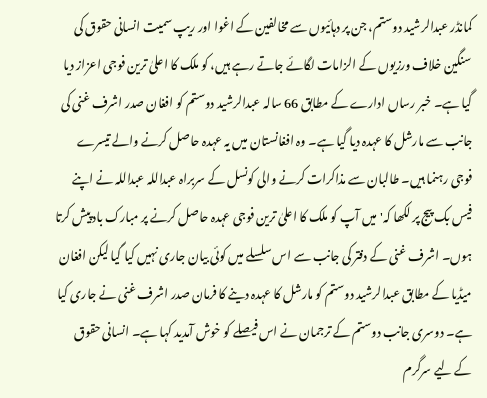کمانڈر عبدالرشید دوستم، جن پر دہائیوں سے مخالفین کے اغوا اور ریپ سمیت انسانی حقوق کی سنگین خلاف ورزیوں کے الزامات لگائے جاتے رہے ہیں، کو ملک کا اعلیٰ ترین فوجی اعزاز دیا گیا ہے۔ خبر رساں ادارے کے مطابق 66 سالہ عبدالرشید دوستم کو افغان صدر اشرف غنی کی جانب سے مارشل کا عہدہ دیا گیا ہے۔ وہ افغانستان میں یہ عہدہ حاصل کرنے والے تیسرے فوجی رہنما ہیں۔ طالبان سے مذاکرات کرنے والی کونسل کے سربراہ عبداللہ عبداللہ نے اپنے فیس بک پیج پر لکھا کہ'میں آپ کو ملک کا اعلیٰ ترین فوجی عہدہ حاصل کرنے پر مبارک باد پیش کرتا ہوں۔ اشرف غنی کے دفتر کی جانب سے اس سلسلے میں کوئی بیان جاری نہیں کیا گیا لیکن افغان میڈیا کے مطابق عبدالرشید دوستم کو مارشل کا عہدہ دینے کا فرمان صدر اشرف غنی نے جاری کیا ہے۔ دوسری جانب دوستم کے ترجمان نے اس فیصلے کو خوش آمدید کہا ہے۔ انسانی حقوق کے لیے سرگرم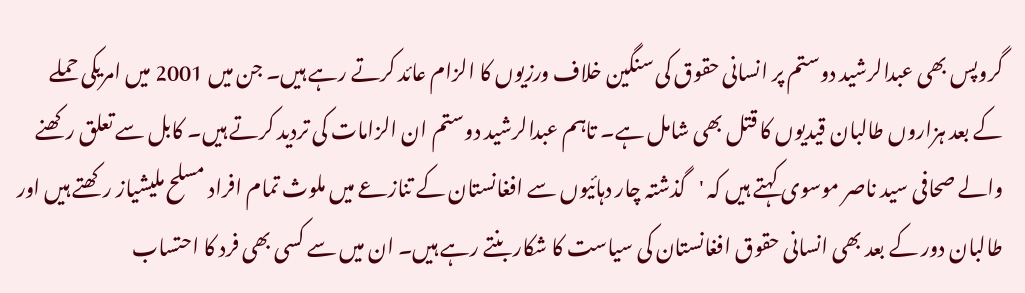گروپس بھی عبدالرشید دوستم پر انسانی حقوق کی سنگین خلاف ورزیوں کا الزام عائد کرتے رہے ہیں۔ جن میں 2001 میں امریکی حملے کے بعد ہزاروں طالبان قیدیوں کا قتل بھی شامل ہے۔ تاہم عبدالرشید دوستم ان الزامات کی تردید کرتے ہیں۔ کابل سے تعلق رکھنے والے صحافی سید ناصر موسوی کہتے ہیں کہ 'گذشتہ چار دہائیوں سے افغانستان کے تنازعے میں ملوث تمام افراد مسلح ملیشیاز رکھتے ہیں اور طالبان دور کے بعد بھی انسانی حقوق افغانستان کی سیاست کا شکار بنتے رہے ہیں۔ ان میں سے کسی بھی فرد کا احتساب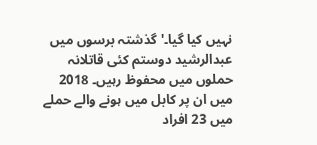نہیں کیا گیا۔'گذشتہ برسوں میں عبدالرشید دوستم کئی قاتلانہ حملوں میں محفوظ رہیں۔ 2018 میں ان پر کابل میں ہونے والے حملے میں 23 افراد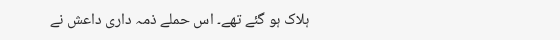ہلاک ہو گئے تھے۔ اس حملے ذمہ داری داعش نے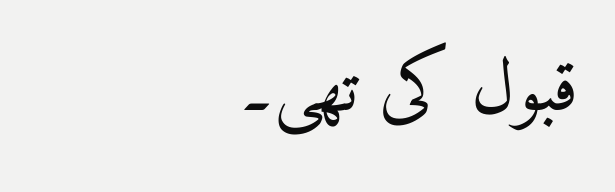قبول کی تھی۔